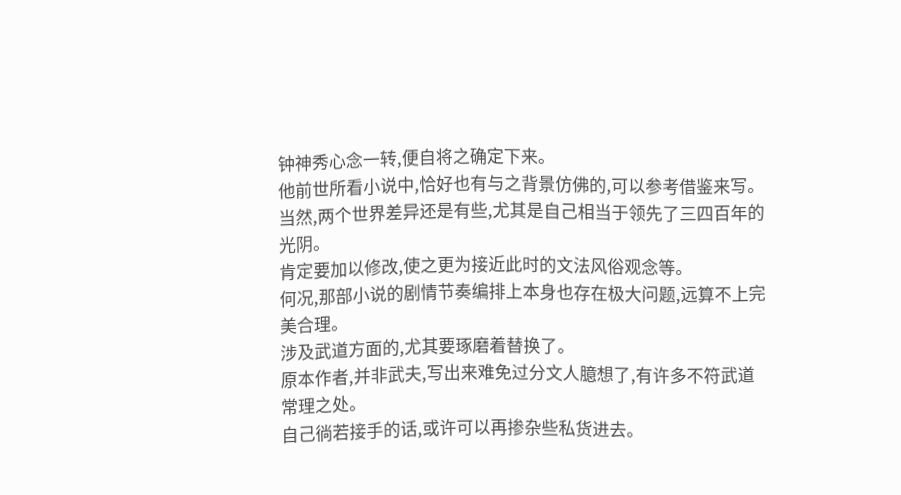钟神秀心念一转,便自将之确定下来。
他前世所看小说中,恰好也有与之背景仿佛的,可以参考借鉴来写。
当然,两个世界差异还是有些,尤其是自己相当于领先了三四百年的光阴。
肯定要加以修改,使之更为接近此时的文法风俗观念等。
何况,那部小说的剧情节奏编排上本身也存在极大问题,远算不上完美合理。
涉及武道方面的,尤其要琢磨着替换了。
原本作者,并非武夫,写出来难免过分文人臆想了,有许多不符武道常理之处。
自己徜若接手的话,或许可以再掺杂些私货进去。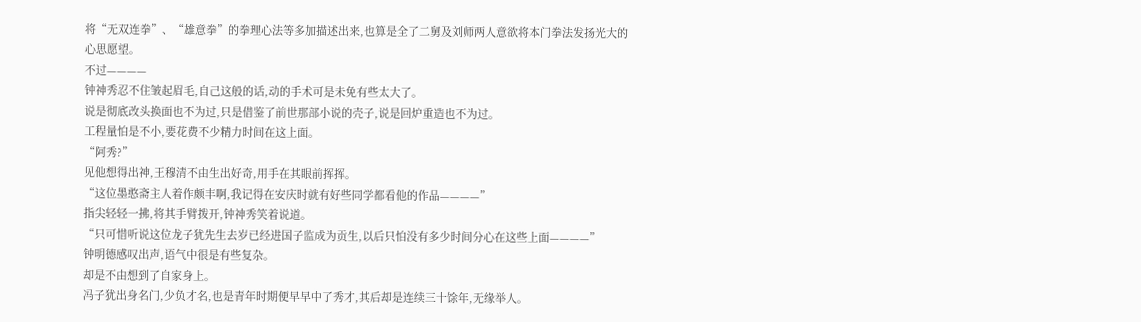将“无双连拳”、“雄意拳”的拳理心法等多加描述出来,也算是全了二舅及刘师两人意欲将本门拳法发扬光大的心思愿望。
不过————
钟神秀忍不住皱起眉毛,自己这般的话,动的手术可是未免有些太大了。
说是彻底改头换面也不为过,只是借鉴了前世那部小说的壳子,说是回炉重造也不为过。
工程量怕是不小,要花费不少精力时间在这上面。
“阿秀?”
见他想得出神,王穆清不由生出好奇,用手在其眼前挥挥。
“这位墨憨斋主人着作颇丰啊,我记得在安庆时就有好些同学都看他的作品————”
指尖轻轻一拂,将其手臂拨开,钟神秀笑着说道。
“只可惜听说这位龙子犹先生去岁已经进国子监成为贡生,以后只怕没有多少时间分心在这些上面————”
钟明德感叹出声,语气中很是有些复杂。
却是不由想到了自家身上。
冯子犹出身名门,少负才名,也是青年时期便早早中了秀才,其后却是连续三十馀年,无缘举人。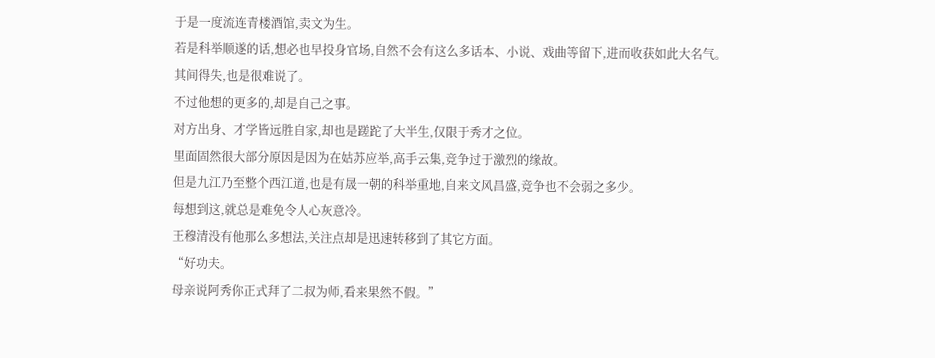于是一度流连青楼酒馆,卖文为生。
若是科举顺遂的话,想必也早投身官场,自然不会有这么多话本、小说、戏曲等留下,进而收获如此大名气。
其间得失,也是很难说了。
不过他想的更多的,却是自己之事。
对方出身、才学皆远胜自家,却也是蹉跎了大半生,仅限于秀才之位。
里面固然很大部分原因是因为在姑苏应举,高手云集,竞争过于激烈的缘故。
但是九江乃至整个西江道,也是有晟一朝的科举重地,自来文风昌盛,竞争也不会弱之多少。
每想到这,就总是难免令人心灰意冷。
王穆清没有他那么多想法,关注点却是迅速转移到了其它方面。
“好功夫。
母亲说阿秀你正式拜了二叔为师,看来果然不假。”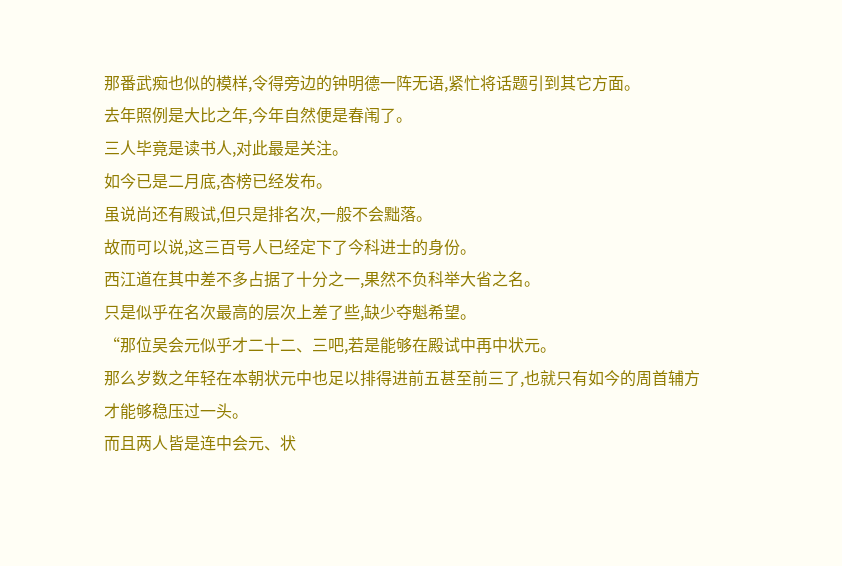那番武痴也似的模样,令得旁边的钟明德一阵无语,紧忙将话题引到其它方面。
去年照例是大比之年,今年自然便是春闱了。
三人毕竟是读书人,对此最是关注。
如今已是二月底,杏榜已经发布。
虽说尚还有殿试,但只是排名次,一般不会黜落。
故而可以说,这三百号人已经定下了今科进士的身份。
西江道在其中差不多占据了十分之一,果然不负科举大省之名。
只是似乎在名次最高的层次上差了些,缺少夺魁希望。
“那位吴会元似乎才二十二、三吧,若是能够在殿试中再中状元。
那么岁数之年轻在本朝状元中也足以排得进前五甚至前三了,也就只有如今的周首辅方才能够稳压过一头。
而且两人皆是连中会元、状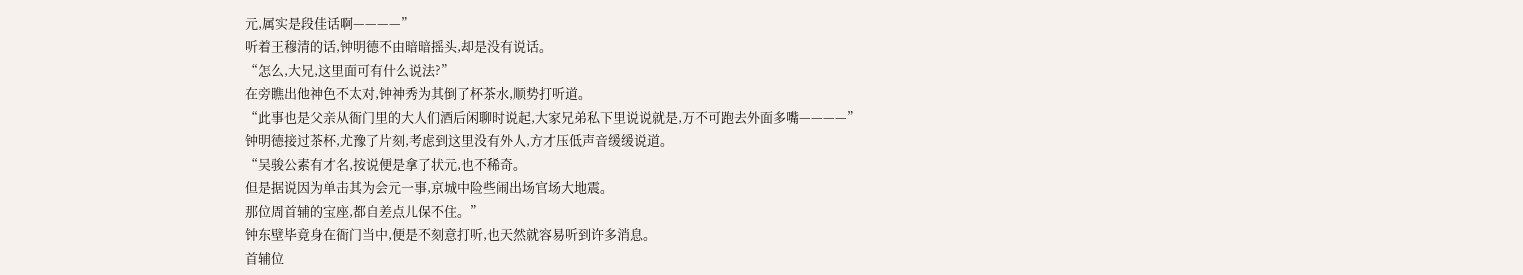元,属实是段佳话啊————”
听着王穆清的话,钟明德不由暗暗摇头,却是没有说话。
“怎么,大兄,这里面可有什么说法?”
在旁瞧出他神色不太对,钟神秀为其倒了杯茶水,顺势打听道。
“此事也是父亲从衙门里的大人们酒后闲聊时说起,大家兄弟私下里说说就是,万不可跑去外面多嘴————”
钟明德接过茶杯,尤豫了片刻,考虑到这里没有外人,方才压低声音缓缓说道。
“吴骏公素有才名,按说便是拿了状元,也不稀奇。
但是据说因为单击其为会元一事,京城中险些闹出场官场大地震。
那位周首辅的宝座,都自差点儿保不住。”
钟东壁毕竟身在衙门当中,便是不刻意打听,也天然就容易听到许多消息。
首辅位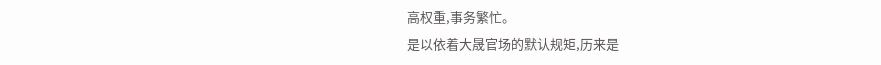高权重,事务繁忙。
是以依着大晟官场的默认规矩,历来是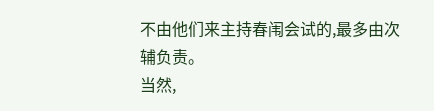不由他们来主持春闱会试的,最多由次辅负责。
当然,